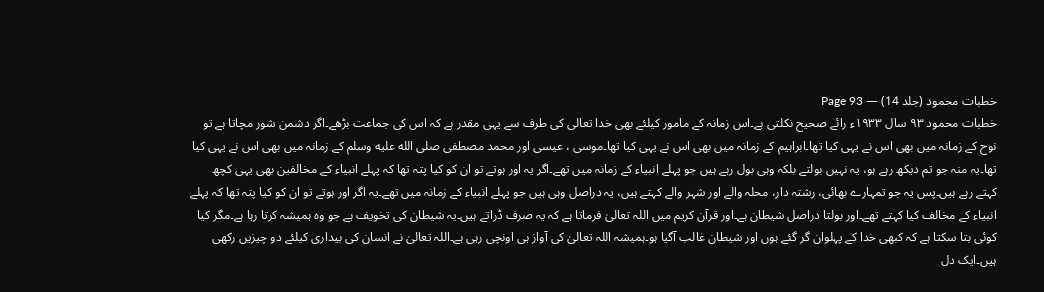خطبات محمود (جلد 14) — Page 93
خطبات محمود ۹۳ سال ۱۹۳۳ء رائے صحیح نکلتی ہے۔اس زمانہ کے مامور کیلئے بھی خدا تعالی کی طرف سے یہی مقدر ہے کہ اس کی جماعت بڑھے۔اگر دشمن شور مچاتا ہے تو نوح کے زمانہ میں بھی اس نے یہی کیا تھا۔ابراہیم کے زمانہ میں بھی اس نے یہی کیا تھا۔موسی ، عیسی اور محمد مصطفی صلى الله عليه وسلم کے زمانہ میں بھی اس نے یہی کیا تھا۔یہ منہ جو تم دیکھ رہے ہو، یہ نہیں بولتے بلکہ وہی بول رہے ہیں جو پہلے انبیاء کے زمانہ میں تھے۔اگر یہ اور ہوتے تو ان کو کیا پتہ تھا کہ پہلے انبیاء کے مخالفین بھی یہی کچھ کہتے رہے ہیں۔پس یہ جو تمہارے بھائی، رشتہ دار، محلہ والے اور شہر والے کہتے ہیں، یہ دراصل وہی ہیں جو پہلے انبیاء کے زمانہ میں تھے۔یہ اگر اور ہوتے تو ان کو کیا پتہ تھا کہ پہلے انبیاء کے مخالف کیا کہتے تھے۔اور بولتا دراصل شیطان ہے۔اور قرآن کریم میں اللہ تعالیٰ فرماتا ہے کہ یہ صرف ڈراتے ہیں۔یہ شیطان کی تخویف ہے جو وہ ہمیشہ کرتا رہا ہے۔مگر کیا کوئی بتا سکتا ہے کہ کبھی خدا کے پہلوان گر گئے ہوں اور شیطان غالب آگیا ہو۔ہمیشہ اللہ تعالیٰ کی آواز ہی اونچی رہی ہے۔اللہ تعالیٰ نے انسان کی بیداری کیلئے دو چیزیں رکھی ہیں۔ایک دل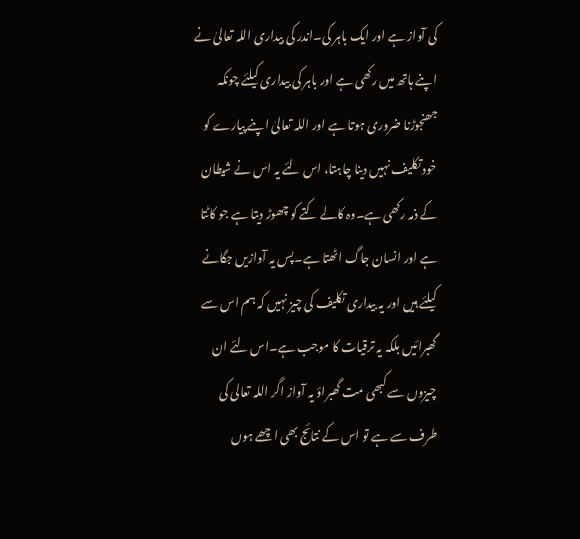کی آواز ہے اور ایک باہر کی۔اندر کی بیداری اللہ تعالیٰ نے اپنے ہاتھ میں رکھی ہے اور باہر کی بیداری کیلئے چونکہ جھنجوڑنا ضروری ہوتا ہے اور اللہ تعالیٰ اپنے پیارے کو خود تکلیف نہیں دینا چاہتا، اس لئے یہ اس نے شیطان کے ذمہ رکھی ہے۔وہ کالے کتے کو چھوڑ دیتا ہے جو کاٹتا ہے اور انسان جاگ اٹھتا ہے۔پس یہ آوازیں جگانے کیلئے ہیں اور یہ بیداری تکلیف کی چیز نہیں کہ ہم اس سے گھبرائیں بلکہ یہ ترقیات کا موجب ہے۔اس لئے ان چیزوں سے کبھی مت گھبراؤ یہ آواز اگر اللہ تعالی کی طرف سے ہے تو اس کے نتائج بھی اچھے ہوں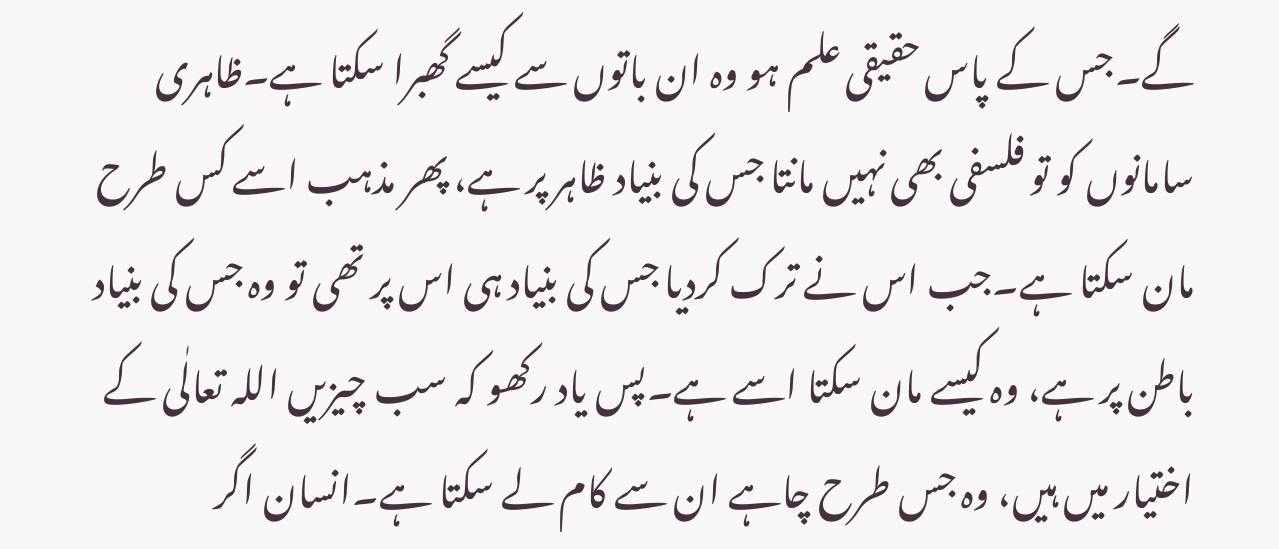گے۔جس کے پاس حقیقی علم ہو وہ ان باتوں سے کیسے گھبرا سکتا ہے۔ظاہری سامانوں کو تو فلسفی بھی نہیں مانتا جس کی بنیاد ظاہر پر ہے، پھر مذہب اسے کس طرح مان سکتا ہے۔جب اس نے ترک کردیا جس کی بنیاد ہی اس پر تھی تو وہ جس کی بنیاد باطن پر ہے، وہ کیسے مان سکتا اسے ہے۔پس یاد رکھو کہ سب چیزیں اللہ تعالٰی کے اختیار میں ہیں، وہ جس طرح چاہے ان سے کام لے سکتا ہے۔انسان اگر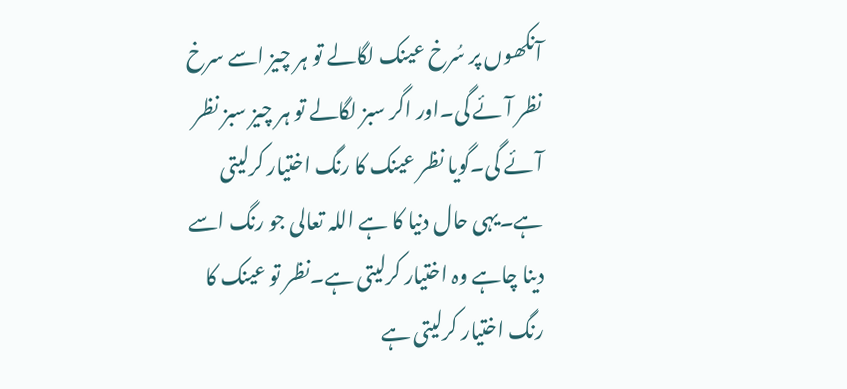آنکھوں پر سُرخ عینک لگالے تو ہر چیز اسے سرخ نظر آئے گی۔اور اگر سبز لگالے تو ہر چیز سبز نظر آئے گی۔گویا نظر عینک کا رنگ اختیار کرلیتی ہے۔یہی حال دنیا کا ہے اللہ تعالی جو رنگ اسے دینا چاہے وہ اختیار کرلیتی ہے۔نظر تو عینک کا رنگ اختیار کرلیتی ہے